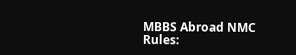MBBS Abroad NMC Rules: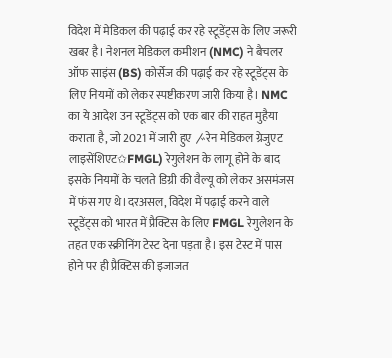विदेश में मेडिकल की पढ़ाई कर रहे स्टूडेंट्स के लिए जरूरी खबर है। नेशनल मेडिकल कमीशन (NMC) ने बैचलर ऑफ साइंस (BS) कोर्सेज की पढ़ाई कर रहे स्टूडेंट्स के लिए नियमों को लेकर स्पष्टीकरण जारी किया है। NMC का ये आदेश उन स्टूडेंट्स को एक बार की राहत मुहैया कराता है, जो 2021 में जारी हुए 〴रेन मेडिकल ग्रेजुएट लाइसेंशिएट✩FMGL) रेगुलेशन के लागू होने के बाद इसके नियमों के चलते डिग्री की वैल्यू को लेकर असमंजस में फंस गए थे।दरअसल, विदेश में पढ़ाई करने वाले स्टूडेंट्स को भारत में प्रैक्टिस के लिए FMGL रेगुलेशन के तहत एक स्क्रीनिंग टेस्ट देना पड़ता है। इस टेस्ट में पास होने पर ही प्रैक्टिस की इजाजत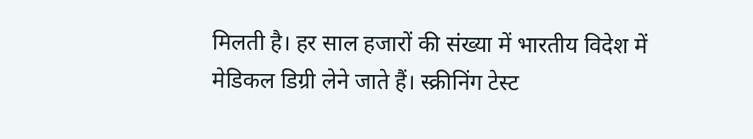मिलती है। हर साल हजारों की संख्या में भारतीय विदेश में मेडिकल डिग्री लेने जाते हैं। स्क्रीनिंग टेस्ट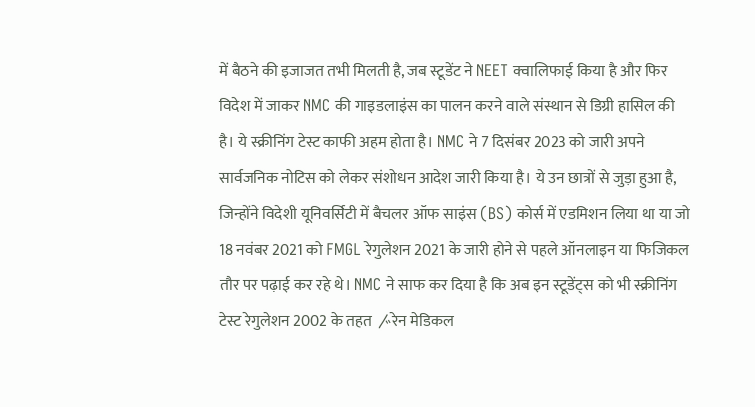में बैठने की इजाजत तभी मिलती है, जब स्टूडेंट ने NEET क्वालिफाई किया है और फिर विदेश में जाकर NMC की गाइडलाइंस का पालन करने वाले संस्थान से डिग्री हासिल की है। ये स्क्रीनिंग टेस्ट काफी अहम होता है। NMC ने 7 दिसंबर 2023 को जारी अपने सार्वजनिक नोटिस को लेकर संशोधन आदेश जारी किया है। ये उन छात्रों से जुड़ा हुआ है, जिन्होंने विदेशी यूनिवर्सिटी में बैचलर ऑफ साइंस (BS) कोर्स में एडमिशन लिया था या जो 18 नवंबर 2021 को FMGL रेगुलेशन 2021 के जारी होने से पहले ऑनलाइन या फिजिकल तौर पर पढ़ाई कर रहे थे। NMC ने साफ कर दिया है कि अब इन स्टूडेंट्स को भी स्क्रीनिंग टेस्ट रेगुलेशन 2002 के तहत 〴रेन मेडिकल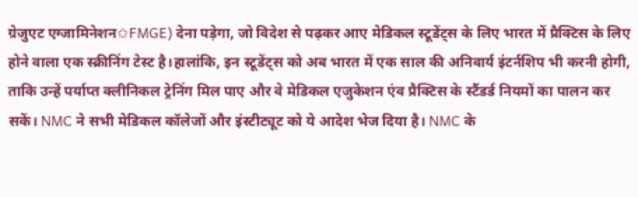ग्रेजुएट एग्जामिनेशन✩FMGE) देना पड़ेगा, जो विदेश से पढ़कर आए मेडिकल स्टूडेंट्स के लिए भारत में प्रैक्टिस के लिए होने वाला एक स्क्रीनिंग टेस्ट है।हालांकि, इन स्टूडेंट्स को अब भारत में एक साल की अनिवार्य इंटर्नशिप भी करनी होगी, ताकि उन्हें पर्याप्त क्लीनिकल ट्रेनिंग मिल पाए और वे मेडिकल एजुकेशन एंव प्रैक्टिस के स्टैंडर्ड नियमों का पालन कर सकें। NMC ने सभी मेडिकल कॉलेजों और इंस्टीट्यूट को ये आदेश भेज दिया है। NMC के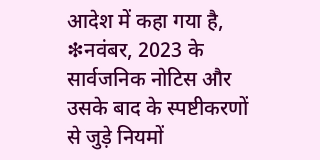आदेश में कहा गया है, ❇नवंबर, 2023 के सार्वजनिक नोटिस और उसके बाद के स्पष्टीकरणों से जुड़े नियमों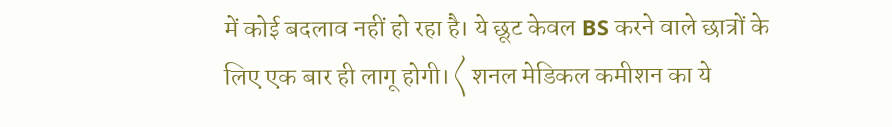में कोई बदलाव नहीं हो रहा है। ये छूट केवल BS करने वाले छात्रों के लिए एक बार ही लागू होगी।〱शनल मेडिकल कमीशन का ये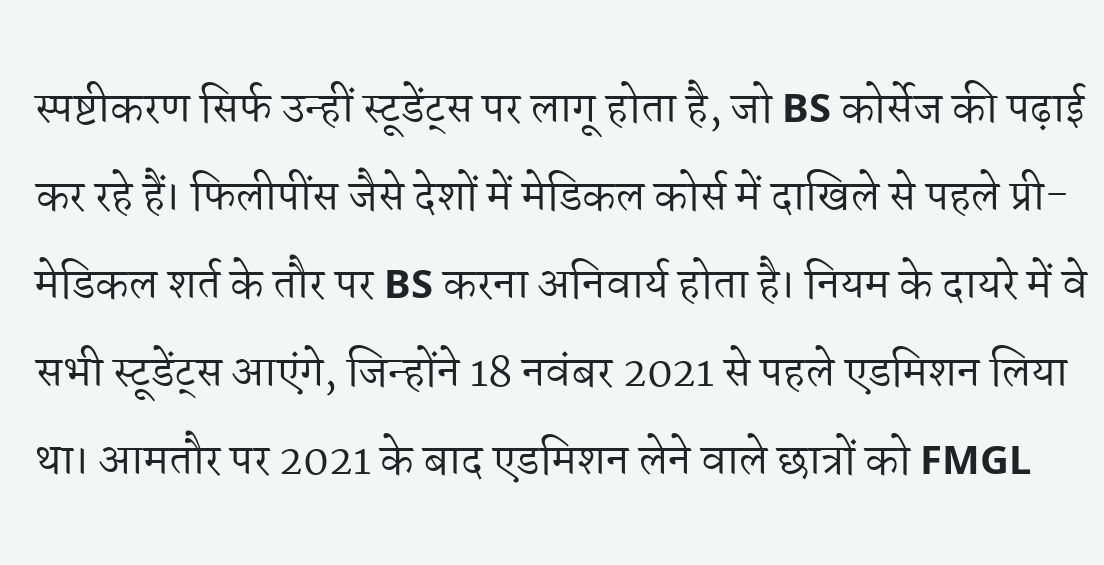स्पष्टीकरण सिर्फ उन्हीं स्टूडेंट्स पर लागू होता है, जो BS कोर्सेज की पढ़ाई कर रहे हैं। फिलीपींस जैसे देशों में मेडिकल कोर्स में दाखिले से पहले प्री-मेडिकल शर्त के तौर पर BS करना अनिवार्य होता है। नियम के दायरे में वे सभी स्टूडेंट्स आएंगे, जिन्होंने 18 नवंबर 2021 से पहले एडमिशन लिया था। आमतौर पर 2021 के बाद एडमिशन लेने वाले छात्रों को FMGL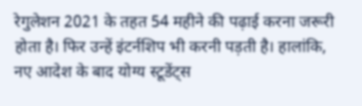रेगुलेशन 2021 के तहत 54 महीने की पढ़ाई करना जरूरी होता है। फिर उन्हें इंटर्नशिप भी करनी पड़ती है। हालांकि, नए आदेश के बाद योग्य स्टूडेंट्स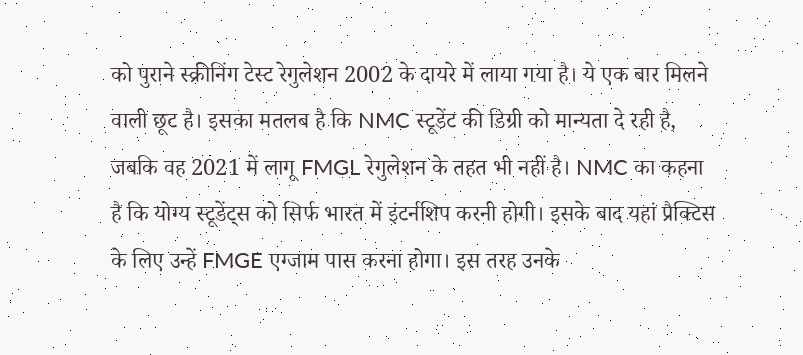को पुराने स्क्रीनिंग टेस्ट रेगुलेशन 2002 के दायरे में लाया गया है। ये एक बार मिलने वाली छूट है। इसका मतलब है कि NMC स्टूडेंट की डिग्री को मान्यता दे रही है, जबकि वह 2021 में लागू FMGL रेगुलेशन के तहत भी नहीं है। NMC का कहना है कि योग्य स्टूडेंट्स को सिर्फ भारत में इंटर्नशिप करनी होगी। इसके बाद यहां प्रैक्टिस के लिए उन्हें FMGE एग्जाम पास करना होगा। इस तरह उनके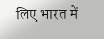लिए भारत में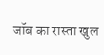जॉब का रास्ता खुल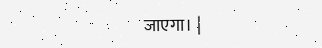जाएगा। |